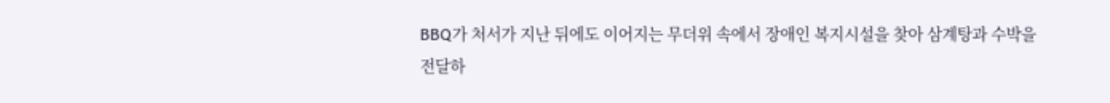BBQ가 처서가 지난 뒤에도 이어지는 무더위 속에서 장애인 복지시설을 찾아 삼계탕과 수박을 전달하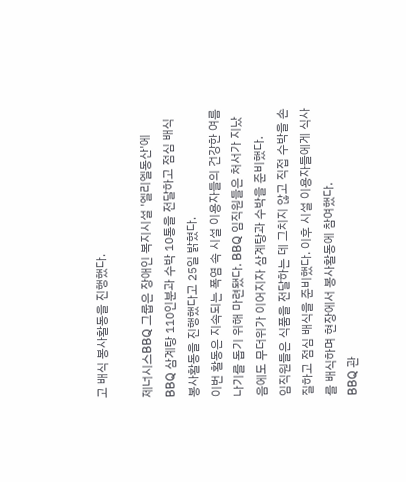고 배식 봉사활동을 진행했다.

제너시스BBQ 그룹은 장애인 복지시설 '엘리엘동산'에 BBQ 삼계탕 110인분과 수박 10통을 전달하고 점심 배식 봉사활동을 진행했다고 25일 밝혔다.
이번 활동은 지속되는 폭염 속 시설 이용자들의 건강한 여름나기를 돕기 위해 마련됐다. BBQ 임직원들은 처서가 지났음에도 무더위가 이어지자 삼계탕과 수박을 준비했다.
임직원들은 식품을 전달하는 데 그치지 않고 직접 수박을 손질하고 점심 배식을 준비했다. 이후 시설 이용자들에게 식사를 배식하며 현장에서 봉사활동에 참여했다.
BBQ 관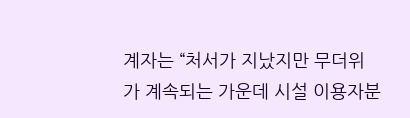계자는 “처서가 지났지만 무더위가 계속되는 가운데 시설 이용자분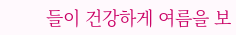들이 건강하게 여름을 보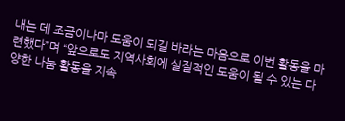내는 데 조금이나마 도움이 되길 바라는 마음으로 이번 활동을 마련했다”며 “앞으로도 지역사회에 실질적인 도움이 될 수 있는 다양한 나눔 활동을 지속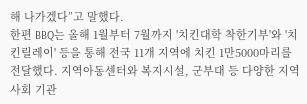해 나가겠다”고 말했다.
한편 BBQ는 올해 1월부터 7월까지 '치킨대학 착한기부'와 '치킨릴레이' 등을 통해 전국 11개 지역에 치킨 1만5000마리를 전달했다. 지역아동센터와 복지시설, 군부대 등 다양한 지역사회 기관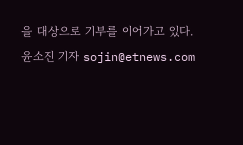을 대상으로 기부를 이어가고 있다.
윤소진 기자 sojin@etnews.com